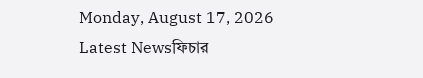Monday, August 17, 2026
Latest Newsফিচার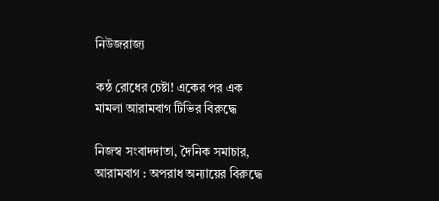নিউজরাজ্য

কন্ঠ রোধের চেষ্টা! একের পর এক মামলা আরামবাগ টিভির বিরুদ্ধে

নিজস্ব সংবাদদাতা, দৈনিক সমাচার, আরামবাগ : অপরাধ অন্যায়ের বিরুদ্ধে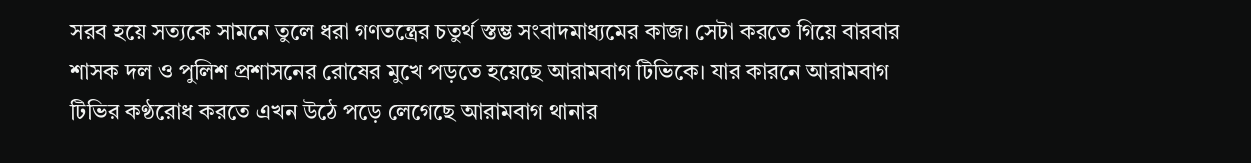সরব হয়ে সত্যকে সামনে তুলে ধরা গণতন্ত্রের চতুর্থ স্তম্ভ সংবাদমাধ্যমের কাজ। সেটা করতে গিয়ে বারবার শাসক দল ও পুলিশ প্রশাসনের রোষের মুখে পড়তে হয়েছে আরামবাগ টিভিকে। যার কারনে আরামবাগ টিভির কণ্ঠরোধ করতে এখন উঠে পড়ে লেগেছে আরামবাগ থানার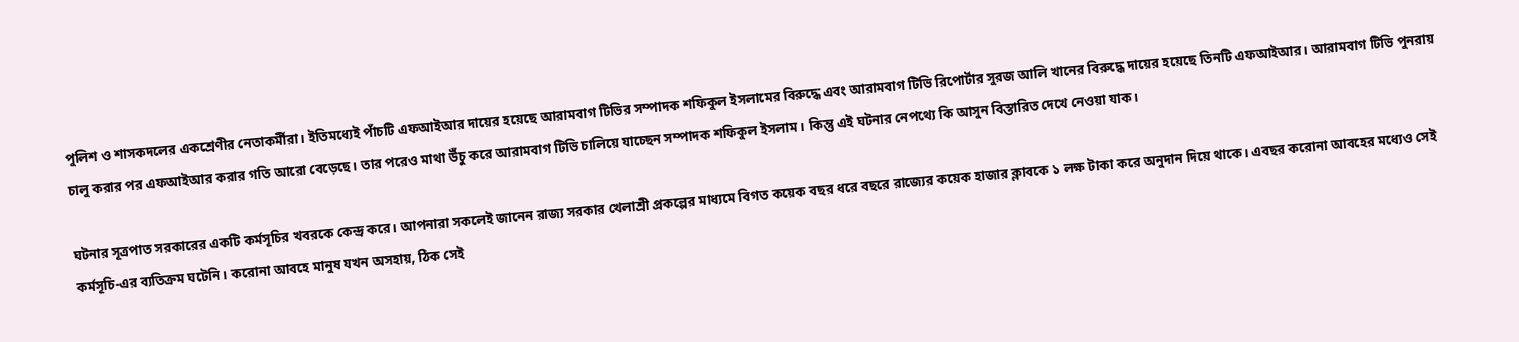পুলিশ ও শাসকদলের একশ্রেণীর নেতাকর্মীরা। ইতিমধ্যেই পাঁচটি এফআইআর দায়ের হয়েছে আরামবাগ টিভির সম্পাদক শফিকুল ইসলামের বিরুদ্ধে এবং আরামবাগ টিভি রিপোর্টার সুরজ আলি খানের বিরুদ্ধে দায়ের হয়েছে তিনটি এফআইআর। আরামবাগ টিভি পুনরায় চালু করার পর এফআইআর করার গতি আরো বেড়েছে। তার পরেও মাথা উঁচু করে আরামবাগ টিভি চালিয়ে যাচ্ছেন সম্পাদক শফিকুল ইসলাম। কিন্তু এই ঘটনার নেপথ্যে কি আসুন বিস্তারিত দেখে নেওয়া যাক।

ঘটনার সূত্রপাত সরকারের একটি কর্মসূচির খবরকে কেন্দ্র করে। আপনারা সকলেই জানেন রাজ্য সরকার খেলাশ্রী প্রকল্পের মাধ্যমে বিগত কয়েক বছর ধরে বছরে রাজ্যের কয়েক হাজার ক্লাবকে ১ লক্ষ টাকা করে অনুদান দিয়ে থাকে। এবছর করোনা আবহের মধ্যেও সেই কর্মসূচি-এর ব্যতিক্রম ঘটেনি। করোনা আবহে মানুষ যখন অসহায়, ঠিক সেই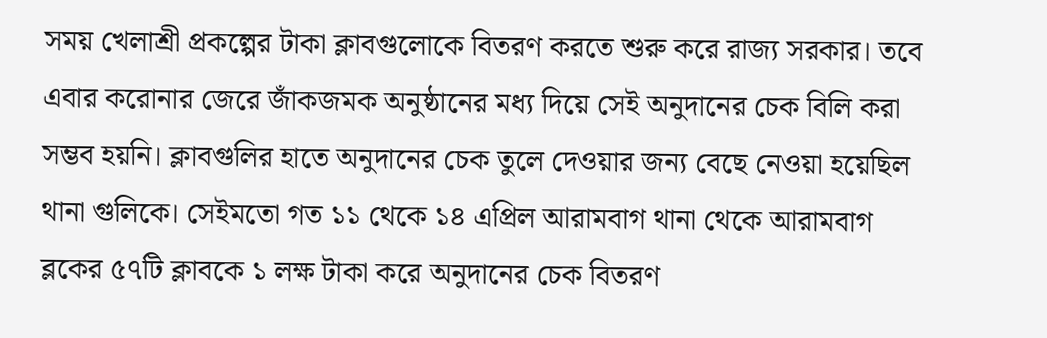সময় খেলাশ্রী প্রকল্পের টাকা ক্লাবগুলোকে বিতরণ করতে শুরু করে রাজ্য সরকার। তবে এবার করোনার জেরে জাঁকজমক অনুষ্ঠানের মধ্য দিয়ে সেই অনুদানের চেক বিলি করা সম্ভব হয়নি। ক্লাবগুলির হাতে অনুদানের চেক তুলে দেওয়ার জন্য বেছে নেওয়া হয়েছিল থানা গুলিকে। সেইমতো গত ১১ থেকে ১৪ এপ্রিল আরামবাগ থানা থেকে আরামবাগ ব্লকের ৫৭টি ক্লাবকে ১ লক্ষ টাকা করে অনুদানের চেক বিতরণ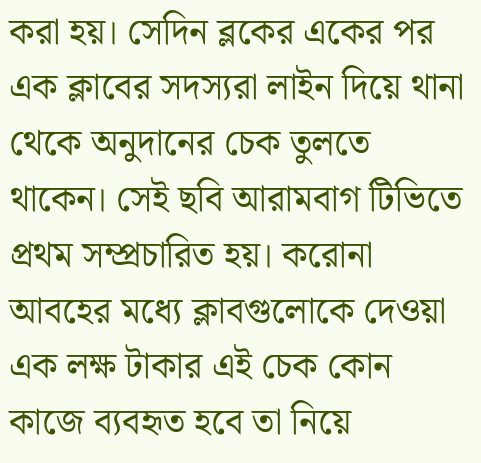করা হয়। সেদিন ব্লকের একের পর এক ক্লাবের সদস্যরা লাইন দিয়ে থানা থেকে অনুদানের চেক তুলতে থাকেন। সেই ছবি আরামবাগ টিভিতে প্রথম সম্প্রচারিত হয়। করোনা আবহের মধ্যে ক্লাবগুলোকে দেওয়া এক লক্ষ টাকার এই চেক কোন কাজে ব্যবহৃত হবে তা নিয়ে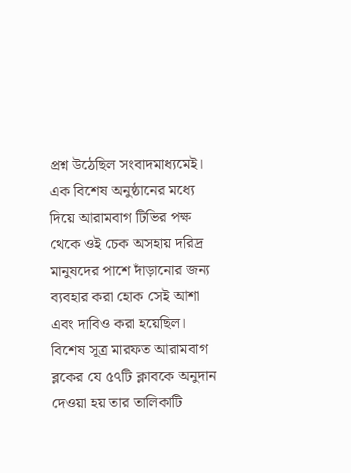প্রশ্ন উঠেছিল সংবাদমাধ্যমেই। এক বিশেষ অনুষ্ঠানের মধ্যে দিয়ে আরামবাগ টিভির পক্ষ থেকে ওই চেক অসহায় দরিদ্র মানুষদের পাশে দাঁড়ানোর জন্য ব্যবহার করা হোক সেই আশা এবং দাবিও করা হয়েছিল। বিশেষ সূত্র মারফত আরামবাগ ব্লকের যে ৫৭টি ক্লাবকে অনুদান দেওয়া হয় তার তালিকাটি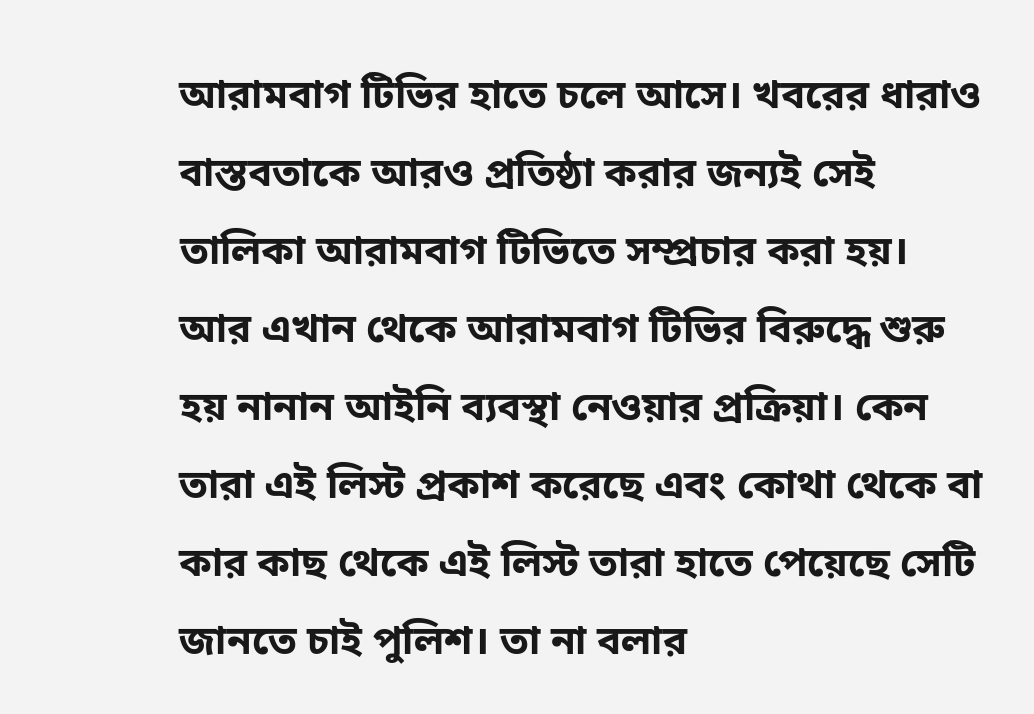আরামবাগ টিভির হাতে চলে আসে। খবরের ধারাও বাস্তবতাকে আরও প্রতিষ্ঠা করার জন্যই সেই তালিকা আরামবাগ টিভিতে সম্প্রচার করা হয়। আর এখান থেকে আরামবাগ টিভির বিরুদ্ধে শুরু হয় নানান আইনি ব্যবস্থা নেওয়ার প্রক্রিয়া। কেন তারা এই লিস্ট প্রকাশ করেছে এবং কোথা থেকে বা কার কাছ থেকে এই লিস্ট তারা হাতে পেয়েছে সেটি জানতে চাই পুলিশ। তা না বলার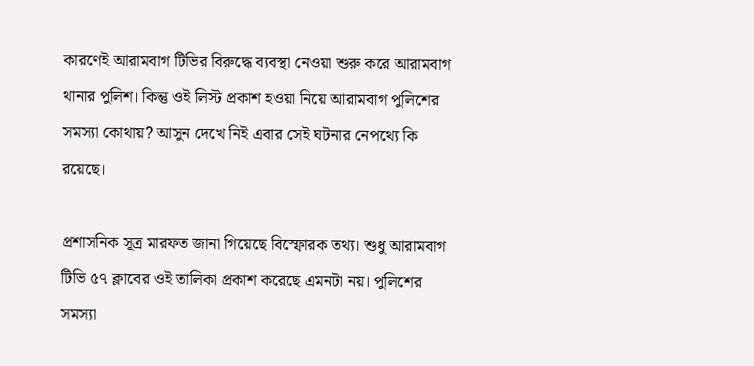কারণেই আরামবাগ টিভির বিরুদ্ধে ব্যবস্থা নেওয়া শুরু করে আরামবাগ থানার পুলিশ। কিন্তু ওই লিস্ট প্রকাশ হওয়া নিয়ে আরামবাগ পুলিশের সমস্যা কোথায়? আসুন দেখে নিই এবার সেই ঘটনার নেপথ্যে কি রয়েছে।

প্রশাসনিক সূত্র মারফত জানা গিয়েছে বিস্ফোরক তথ্য। শুধু আরামবাগ টিভি ৫৭ ক্লাবের ওই তালিকা প্রকাশ করেছে এমনটা নয়। পুলিশের সমস্যা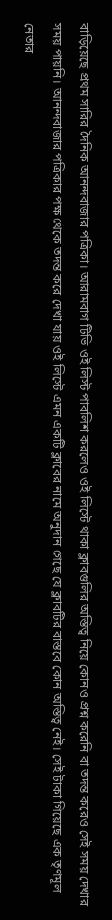বাড়িয়েছে প্রথম সারির দৈনিক আনন্দবাজার পত্রিকা। আরামবাগ টিভি ওই লিস্ট পাবলিশ করলেও ওই লিস্টে থাকা ক্লাবগুলির অস্তিত্ব নিয়ে কোনও প্রশ্ন করেনি বা তদন্ত করেও সেই সময় দেখার সময় পায়নি। আনন্দবাজার পত্রিকার পক্ষ থেকে তদন্ত করে দেখা যায় ওই লিস্টে এমন একটি ক্লাবের নামে অনুদান গেছে যে ক্লাবটির বাস্তবে কোন অস্তিত্ব নেই। সেই টাকা গিয়েছে এক তৃণমূল নেতার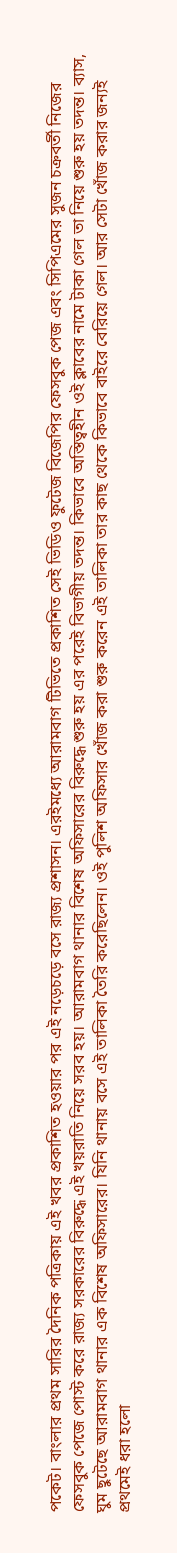পকেট। বাংলার প্রথম সারির দৈনিক পত্রিকায় এই খবর প্রকাশিত হওয়ার পর এই নড়েচড়ে বসে রাজ্য প্রশাসন। এরইমধ্যে আরামবাগ টিভিতে প্রকাশিত সেই ভিডিও ফুটেজ বিজেপির ফেসবুক পেজ এবং সিপিএমের সুজন চক্রবর্তী নিজের ফেসবুক পেজে পোস্ট করে রাজ্য সরকারের বিরুদ্ধে এই খয়রাতি নিয়ে সরব হয়। আরামবাগ থানার বিশেষ অফিসারের বিরুদ্ধে শুরু হয় এর পরেই বিভাগীয় তদন্ত। কিভাবে অস্তিত্বহীন ওই ক্লাবের নামে টাকা গেল তা নিয়ে শুরু হয় তদন্ত। ব্যাস, ঘুম ছুটেছে আরামবাগ থানার এক বিশেষ অফিসারের। যিনি থানায় বসে এই তালিকা তৈরি করেছিলেন। ওই পুলিশ অফিসার খোঁজ করা শুরু করেন এই তালিকা তার কাছ থেকে কিভাবে বাইরে বেরিয়ে গেল। আর সেটা খোঁজ করার জন্যই প্রথমেই ধরা হলো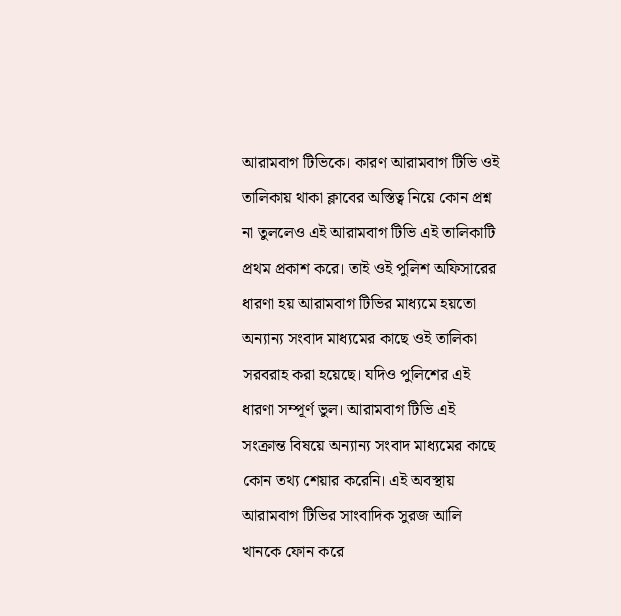আরামবাগ টিভিকে। কারণ আরামবাগ টিভি ওই তালিকায় থাকা ক্লাবের অস্তিত্ব নিয়ে কোন প্রশ্ন না তুললেও এই আরামবাগ টিভি এই তালিকাটি প্রথম প্রকাশ করে। তাই ওই পুলিশ অফিসারের ধারণা হয় আরামবাগ টিভির মাধ্যমে হয়তো অন্যান্য সংবাদ মাধ্যমের কাছে ওই তালিকা সরবরাহ করা হয়েছে। যদিও পুলিশের এই ধারণা সম্পূর্ণ ভুল। আরামবাগ টিভি এই সংক্রান্ত বিষয়ে অন্যান্য সংবাদ মাধ্যমের কাছে কোন তথ্য শেয়ার করেনি। এই অবস্থায় আরামবাগ টিভির সাংবাদিক সুরজ আলি খানকে ফোন করে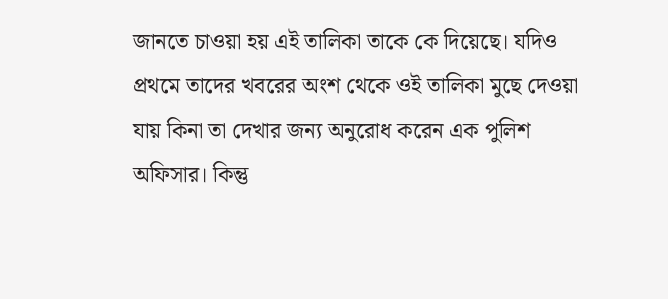জানতে চাওয়া হয় এই তালিকা তাকে কে দিয়েছে। যদিও প্রথমে তাদের খবরের অংশ থেকে ওই তালিকা মুছে দেওয়া যায় কিনা তা দেখার জন্য অনুরোধ করেন এক পুলিশ অফিসার। কিন্তু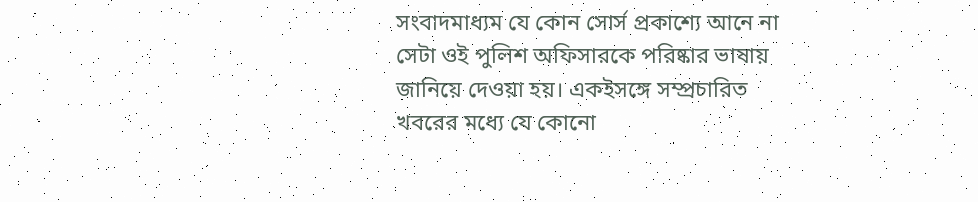সংবাদমাধ্যম যে কোন সোর্স প্রকাশ্যে আনে না সেটা ওই পুলিশ অফিসারকে পরিষ্কার ভাষায় জানিয়ে দেওয়া হয়। একইসঙ্গে সম্প্রচারিত খবরের মধ্যে যে কোনো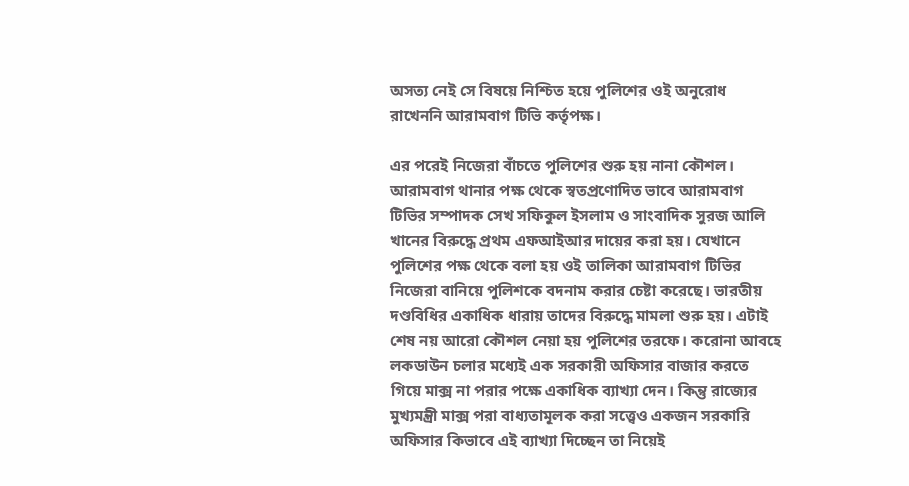অসত্য নেই সে বিষয়ে নিশ্চিত হয়ে পুলিশের ওই অনুরোধ রাখেননি আরামবাগ টিভি কর্তৃপক্ষ।

এর পরেই নিজেরা বাঁচতে পুলিশের শুরু হয় নানা কৌশল। আরামবাগ থানার পক্ষ থেকে স্বতপ্রণোদিত ভাবে আরামবাগ টিভির সম্পাদক সেখ সফিকুল ইসলাম ও সাংবাদিক সুরজ আলি খানের বিরুদ্ধে প্রথম এফআইআর দায়ের করা হয়। যেখানে পুলিশের পক্ষ থেকে বলা হয় ওই তালিকা আরামবাগ টিভির নিজেরা বানিয়ে পুলিশকে বদনাম করার চেষ্টা করেছে। ভারতীয় দণ্ডবিধির একাধিক ধারায় তাদের বিরুদ্ধে মামলা শুরু হয়। এটাই শেষ নয় আরো কৌশল নেয়া হয় পুলিশের তরফে। করোনা আবহে লকডাউন চলার মধ্যেই এক সরকারী অফিসার বাজার করতে গিয়ে মাক্স না পরার পক্ষে একাধিক ব্যাখ্যা দেন। কিন্তু রাজ্যের মুখ্যমন্ত্রী মাক্স পরা বাধ্যতামূলক করা সত্ত্বেও একজন সরকারি অফিসার কিভাবে এই ব্যাখ্যা দিচ্ছেন তা নিয়েই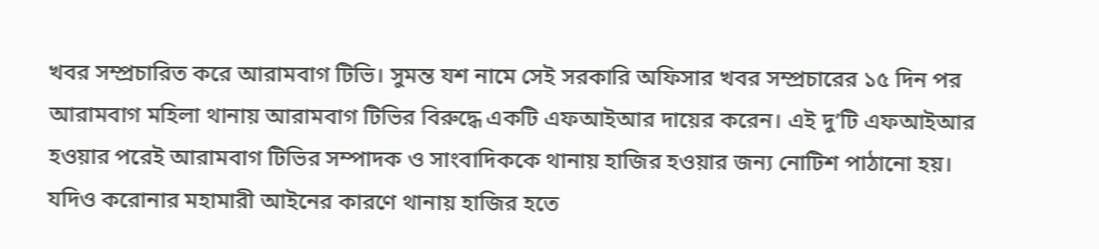খবর সম্প্রচারিত করে আরামবাগ টিভি। সুমন্ত যশ নামে সেই সরকারি অফিসার খবর সম্প্রচারের ১৫ দিন পর আরামবাগ মহিলা থানায় আরামবাগ টিভির বিরুদ্ধে একটি এফআইআর দায়ের করেন। এই দু’টি এফআইআর হওয়ার পরেই আরামবাগ টিভির সম্পাদক ও সাংবাদিককে থানায় হাজির হওয়ার জন্য নোটিশ পাঠানো হয়। যদিও করোনার মহামারী আইনের কারণে থানায় হাজির হতে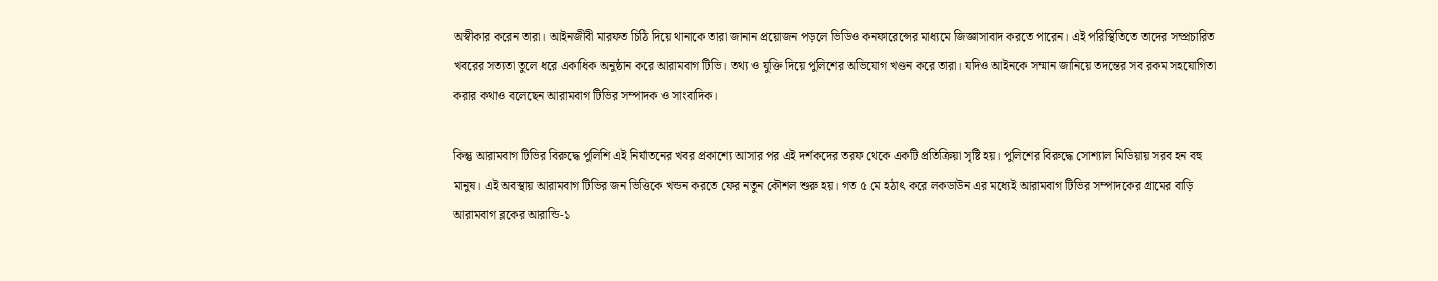অস্বীকার করেন তারা। আইনজীবী মারফত চিঠি দিয়ে থানাকে তারা জানান প্রয়োজন পড়লে ভিডিও কনফারেন্সের মাধ্যমে জিজ্ঞাসাবাদ করতে পারেন। এই পরিস্থিতিতে তাদের সম্প্রচারিত খবরের সত্যতা তুলে ধরে একাধিক অনুষ্ঠান করে আরামবাগ টিভি। তথ্য ও যুক্তি দিয়ে পুলিশের অভিযোগ খণ্ডন করে তারা। যদিও আইনকে সম্মান জানিয়ে তদন্তের সব রকম সহযোগিতা করার কথাও বলেছেন আরামবাগ টিভির সম্পাদক ও সাংবাদিক।

কিন্তু আরামবাগ টিভির বিরুদ্ধে পুলিশি এই নির্যাতনের খবর প্রকাশ্যে আসার পর এই দর্শকদের তরফ থেকে একটি প্রতিক্রিয়া সৃষ্টি হয়। পুলিশের বিরুদ্ধে সোশ্যাল মিডিয়ায় সরব হন বহু মানুষ। এই অবস্থায় আরামবাগ টিভির জন ভিত্তিকে খন্ডন করতে ফের নতুন কৌশল শুরু হয়। গত ৫ মে হঠাৎ করে লকডাউন এর মধ্যেই আরামবাগ টিভির সম্পাদকের গ্রামের বাড়ি আরামবাগ ব্লকের আরান্ডি-১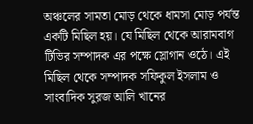অঞ্চলের সামতা মোড় থেকে ধামসা মোড় পর্যন্ত একটি মিছিল হয়। যে মিছিল থেকে আরামবাগ টিভির সম্পাদক এর পক্ষে স্লোগান ওঠে। এই মিছিল থেকে সম্পাদক সফিকুল ইসলাম ও সাংবাদিক সুরজ আলি খানের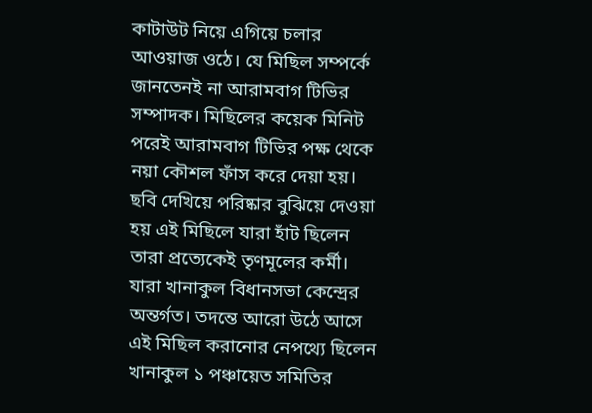কাটাউট নিয়ে এগিয়ে চলার আওয়াজ ওঠে। যে মিছিল সম্পর্কে জানতেনই না আরামবাগ টিভির সম্পাদক। মিছিলের কয়েক মিনিট পরেই আরামবাগ টিভির পক্ষ থেকে নয়া কৌশল ফাঁস করে দেয়া হয়। ছবি দেখিয়ে পরিষ্কার বুঝিয়ে দেওয়া হয় এই মিছিলে যারা হাঁট ছিলেন তারা প্রত্যেকেই তৃণমূলের কর্মী। যারা খানাকুল বিধানসভা কেন্দ্রের অন্তর্গত। তদন্তে আরো উঠে আসে এই মিছিল করানোর নেপথ্যে ছিলেন খানাকুল ১ পঞ্চায়েত সমিতির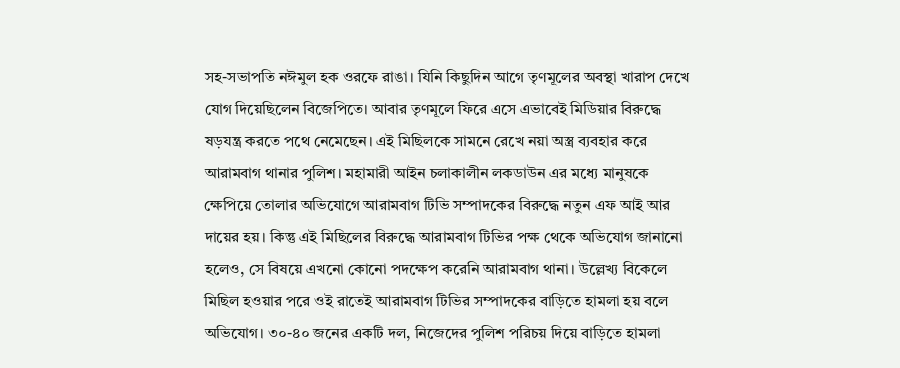সহ-সভাপতি নঈমুল হক ওরফে রাঙা। যিনি কিছুদিন আগে তৃণমূলের অবস্থা খারাপ দেখে যোগ দিয়েছিলেন বিজেপিতে। আবার তৃণমূলে ফিরে এসে এভাবেই মিডিয়ার বিরুদ্ধে ষড়যন্ত্র করতে পথে নেমেছেন। এই মিছিলকে সামনে রেখে নয়া অস্ত্র ব্যবহার করে আরামবাগ থানার পুলিশ। মহামারী আইন চলাকালীন লকডাউন এর মধ্যে মানুষকে ক্ষেপিয়ে তোলার অভিযোগে আরামবাগ টিভি সম্পাদকের বিরুদ্ধে নতুন এফ আই আর দায়ের হয়। কিন্তু এই মিছিলের বিরুদ্ধে আরামবাগ টিভির পক্ষ থেকে অভিযোগ জানানো হলেও, সে বিষয়ে এখনো কোনো পদক্ষেপ করেনি আরামবাগ থানা। উল্লেখ্য বিকেলে মিছিল হওয়ার পরে ওই রাতেই আরামবাগ টিভির সম্পাদকের বাড়িতে হামলা হয় বলে অভিযোগ। ৩০-৪০ জনের একটি দল, নিজেদের পুলিশ পরিচয় দিয়ে বাড়িতে হামলা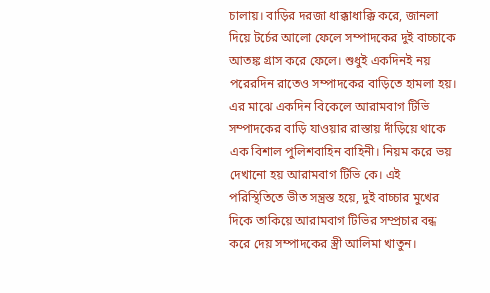চালায়। বাড়ির দরজা ধাক্কাধাক্কি করে, জানলা দিয়ে টর্চের আলো ফেলে সম্পাদকের দুই বাচ্চাকে আতঙ্ক গ্রাস করে ফেলে। শুধুই একদিনই নয় পরেরদিন রাতেও সম্পাদকের বাড়িতে হামলা হয়। এর মাঝে একদিন বিকেলে আরামবাগ টিভি সম্পাদকের বাড়ি যাওয়ার রাস্তায় দাঁড়িয়ে থাকে এক বিশাল পুলিশবাহিন বাহিনী। নিয়ম করে ভয় দেখানো হয় আরামবাগ টিভি কে। এই পরিস্থিতিতে ভীত সন্ত্রস্ত হয়ে, দুই বাচ্চার মুখের দিকে তাকিয়ে আরামবাগ টিভির সম্প্রচার বন্ধ করে দেয় সম্পাদকের স্ত্রী আলিমা খাতুন।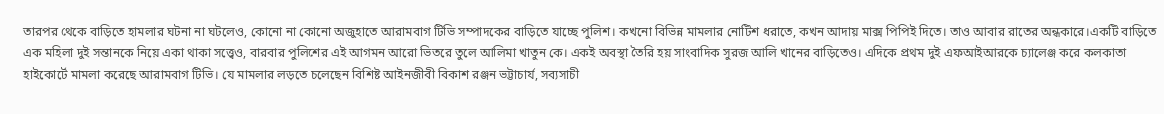তারপর থেকে বাড়িতে হামলার ঘটনা না ঘটলেও, কোনো না কোনো অজুহাতে আরামবাগ টিভি সম্পাদকের বাড়িতে যাচ্ছে পুলিশ। কখনো বিভিন্ন মামলার নোটিশ ধরাতে, কখন আদায় মাক্স পিপিই দিতে। তাও আবার রাতের অন্ধকারে।একটি বাড়িতে এক মহিলা দুই সন্তানকে নিয়ে একা থাকা সত্ত্বেও, বারবার পুলিশের এই আগমন আরো ভিতরে তুলে আলিমা খাতুন কে। একই অবস্থা তৈরি হয় সাংবাদিক সুরজ আলি খানের বাড়িতেও। এদিকে প্রথম দুই এফআইআরকে চ্যালেঞ্জ করে কলকাতা হাইকোর্টে মামলা করেছে আরামবাগ টিভি। যে মামলার লড়তে চলেছেন বিশিষ্ট আইনজীবী বিকাশ রঞ্জন ভট্টাচার্য, সব্যসাচী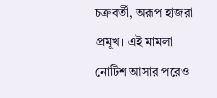চক্রবর্তী, অরূপ হাজরা প্রমূখ। এই মামলা নোটিশ আসার পরেও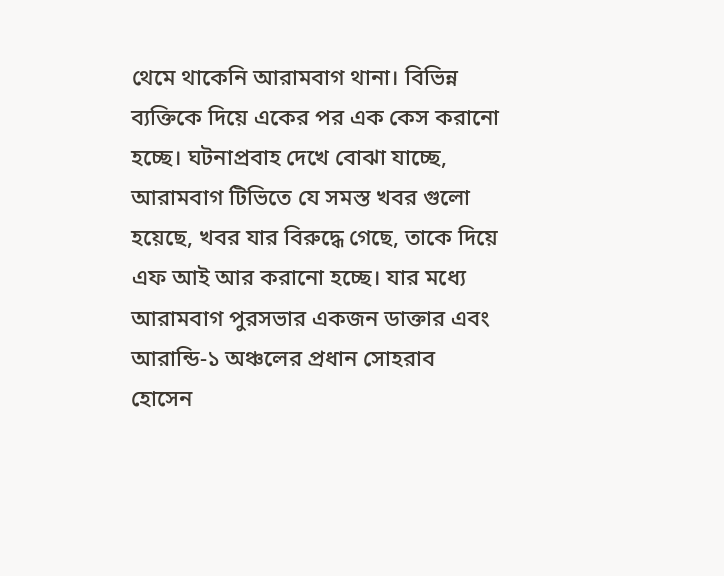থেমে থাকেনি আরামবাগ থানা। বিভিন্ন ব্যক্তিকে দিয়ে একের পর এক কেস করানো হচ্ছে। ঘটনাপ্রবাহ দেখে বোঝা যাচ্ছে, আরামবাগ টিভিতে যে সমস্ত খবর গুলো হয়েছে, খবর যার বিরুদ্ধে গেছে, তাকে দিয়ে এফ আই আর করানো হচ্ছে। যার মধ্যে আরামবাগ পুরসভার একজন ডাক্তার এবং আরান্ডি-১ অঞ্চলের প্রধান সোহরাব হোসেন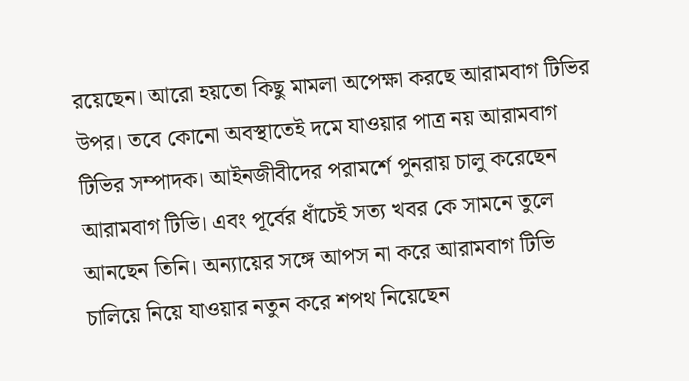রয়েছেন। আরো হয়তো কিছু মামলা অপেক্ষা করছে আরামবাগ টিভির উপর। তবে কোনো অবস্থাতেই দমে যাওয়ার পাত্র নয় আরামবাগ টিভির সম্পাদক। আইনজীবীদের পরামর্শে পুনরায় চালু করেছেন আরামবাগ টিভি। এবং পূর্বের ধাঁচেই সত্য খবর কে সামনে তুলে আনছেন তিনি। অন্যায়ের সঙ্গে আপস না করে আরামবাগ টিভি চালিয়ে নিয়ে যাওয়ার নতুন করে শপথ নিয়েছেন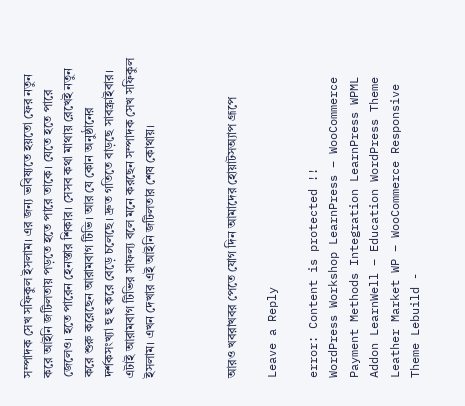সম্পাদক সেখ সফিকুল ইসলাম। এর জন্য ভবিষ্যতে হয়তো ফের নতুন করে আইনি জটিলতায় পড়তে হতে পারে তাকে। যেতে হতে পারে জেলেও। হতে পারেন হেনস্তার শিকার। সেসব কথা মাথায় রেখেই নতুন করে শুরু করেছেন আরামবাগ টিভি। আর যে কোন অনুষ্ঠানের দর্শকসংখ্যা হু হু করে বেড়ে চলেছে। দ্রুত গতিতে বাড়ছে সাবস্ক্রাইবার। এটাই আরামবাগ টিভির সাফল্য বলে মনে করছেন সম্পাদক সেখ সফিকুল ইসলাম। এখন দেখার এই আইনি জটিলতার শেষ কোথায়।



আরও খবরাখবর পেতে যোগ দিন আমাদের হোয়াটসঅ্যাপ গ্রূপে

Leave a Reply

error: Content is protected !!
WordPress Workshop LearnPress – WooCommerce Payment Methods Integration LearnPress WPML Addon LearnWell – Education WordPress Theme Leather Market WP – WooCommerce Responsive Theme Lebuild -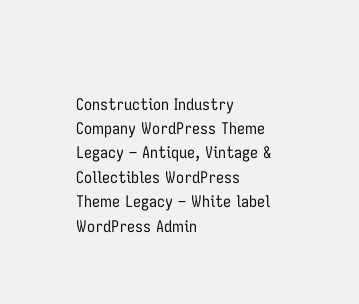Construction Industry Company WordPress Theme Legacy – Antique, Vintage & Collectibles WordPress Theme Legacy – White label WordPress Admin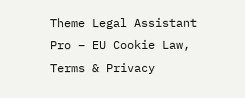Theme Legal Assistant Pro – EU Cookie Law, Terms & Privacy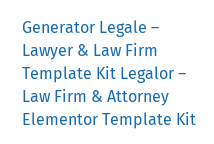Generator Legale – Lawyer & Law Firm Template Kit Legalor – Law Firm & Attorney Elementor Template Kit